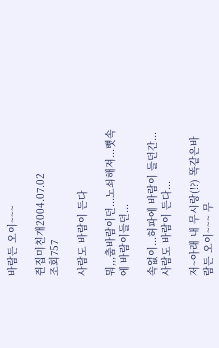바람든 오이~~~

쥔집미친개2004.07.02
조회757

사람도 바람이 든다

뭐,,,춤바람이던...노쇠해져...뼛속에 바람이들던...

속없이...허파에 바람이 들던간...사람도 바람이 든다...

저~아래 내 무시랑(!?) 똑같은바람든 오이~~~ 무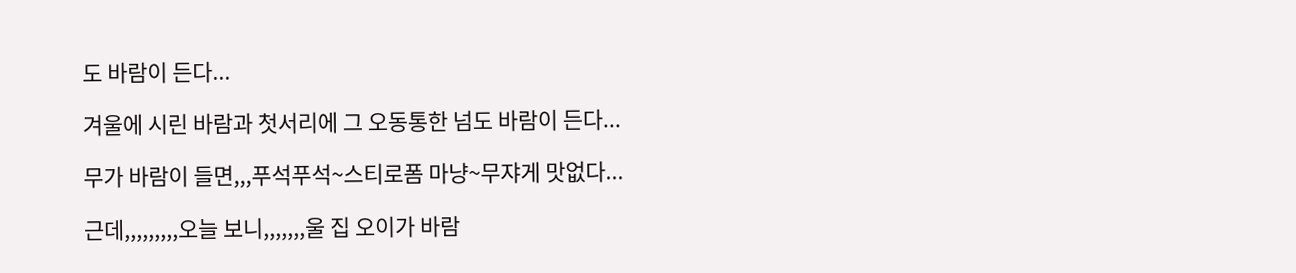도 바람이 든다...

겨울에 시린 바람과 첫서리에 그 오동통한 넘도 바람이 든다...

무가 바람이 들면,,,푸석푸석~스티로폼 마냥~무쟈게 맛없다...

근데,,,,,,,,,오늘 보니,,,,,,,울 집 오이가 바람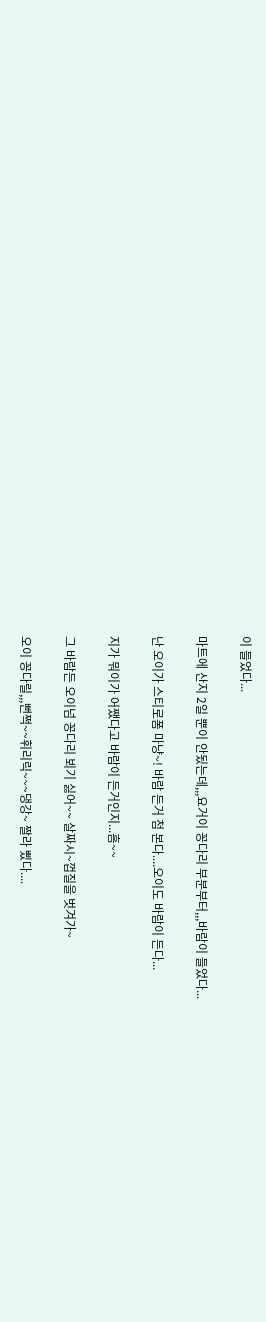이 들었다...

마트에 산지 2일 뿐이 안됬는데,,,요거이 꽁다리 부분부터,,,바람이 들었다...

난 오이가 스티로폼 마냥~! 바람 든거 첨 본다....오이도 바람이 든다...

지가 뭐이가 어쨌다고 바람이 든거인지...흠~~

그 바람든 오이넘 꽁다리 뵈기 싫어~~ 살짜시~껍질을 벗겨가~

오이 꽁다릴,,,뻔쩍~~휘리릭~~~댕강~ 짤라 삤다....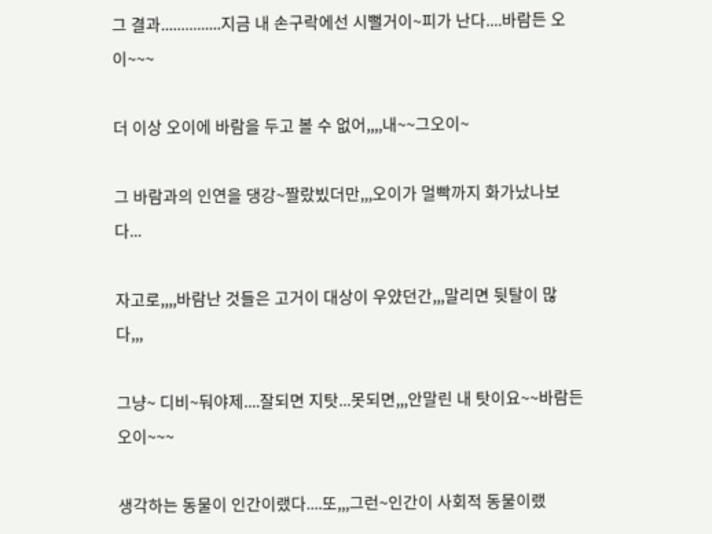그 결과...............지금 내 손구락에선 시뻘거이~피가 난다....바람든 오이~~~

더 이상 오이에 바람을 두고 볼 수 없어,,,,내~~그오이~

그 바람과의 인연을 댕강~짤랐빘더만,,,오이가 멀빡까지 화가났나보다...

자고로,,,,바람난 것들은 고거이 대상이 우얐던간,,,말리면 뒷탈이 많다,,,

그냥~ 디비~둬야제....잘되면 지탓...못되면,,,안말린 내 탓이요~~바람든 오이~~~

생각하는 동물이 인간이랬다....또,,,그런~인간이 사회적 동물이랬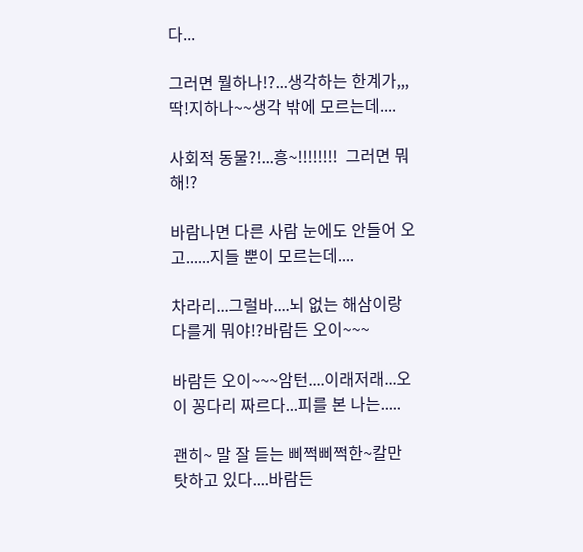다...

그러면 뭘하나!?...생각하는 한계가,,,딱!지하나~~생각 밖에 모르는데....

사회적 동물?!...흥~!!!!!!!!  그러면 뭐해!?

바람나면 다른 사람 눈에도 안들어 오고......지들 뿐이 모르는데....

차라리...그럴바....뇌 없는 해삼이랑 다를게 뭐야!?바람든 오이~~~

바람든 오이~~~암턴....이래저래...오이 꽁다리 짜르다...피를 본 나는.....

괜히~ 말 잘 듣는 삐쩍삐쩍한~칼만 탓하고 있다....바람든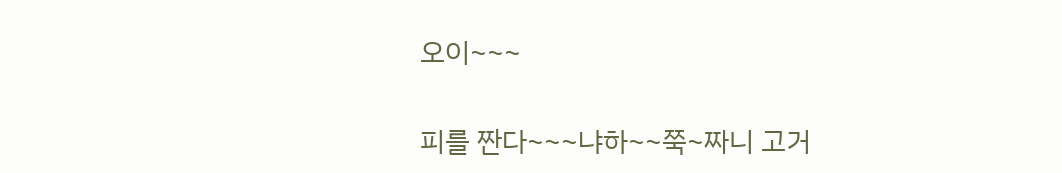오이~~~

피를 짠다~~~냐하~~쭉~짜니 고거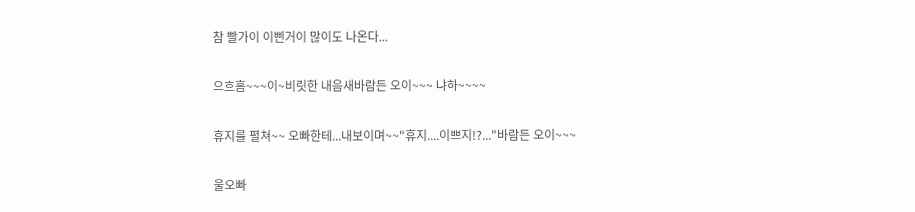참 빨가이 이삔거이 많이도 나온다...

으흐흠~~~이~비릿한 내음새바람든 오이~~~ 냐하~~~~

휴지를 펼쳐~~ 오빠한테...내보이며~~"휴지....이쁘지!?..."바람든 오이~~~

울오빠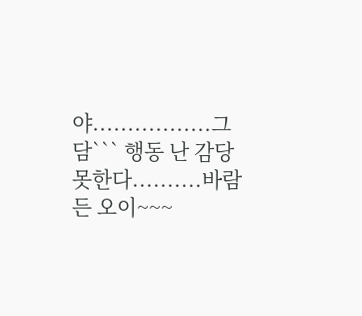야.................그담``` 행동 난 감당 못한다..........바람든 오이~~~